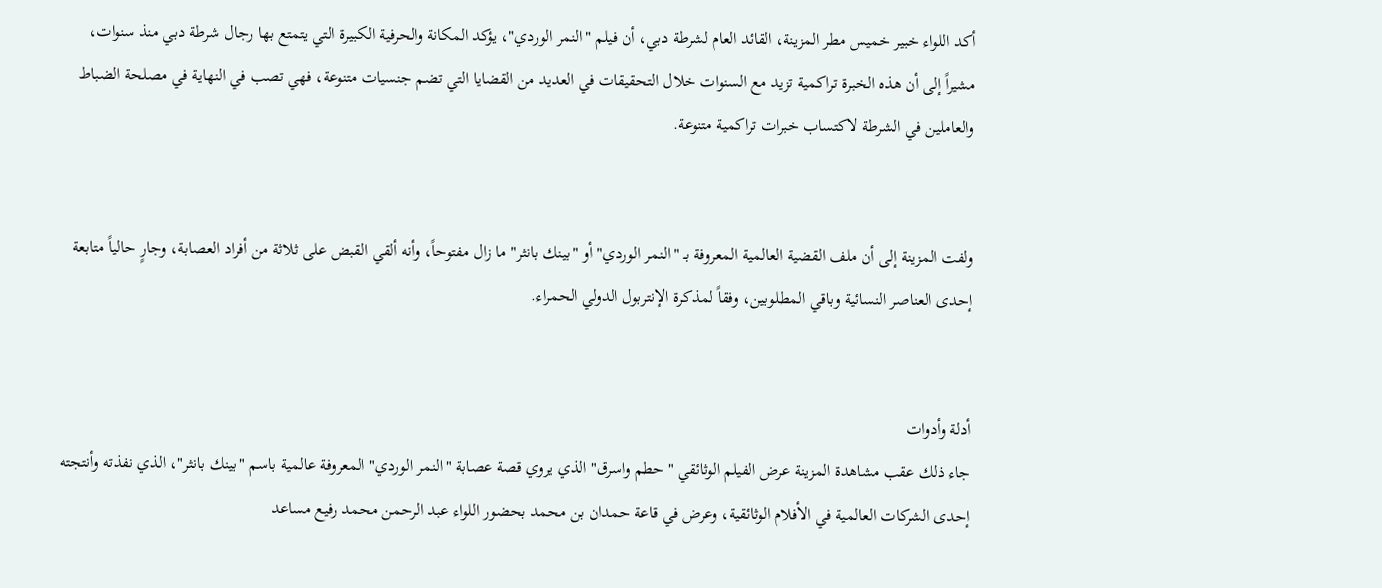أكد اللواء خبير خميس مطر المزينة، القائد العام لشرطة دبي، أن فيلم "النمر الوردي"، يؤكد المكانة والحرفية الكبيرة التي يتمتع بها رجال شرطة دبي منذ سنوات، مشيراً إلى أن هذه الخبرة تراكمية تزيد مع السنوات خلال التحقيقات في العديد من القضايا التي تضم جنسيات متنوعة، فهي تصب في النهاية في مصلحة الضباط والعاملين في الشرطة لاكتساب خبرات تراكمية متنوعة.


ولفت المزينة إلى أن ملف القضية العالمية المعروفة بـ "النمر الوردي" أو "بينك بانثر" ما زال مفتوحاً، وأنه ألقي القبض على ثلاثة من أفراد العصابة، وجارٍ حالياً متابعة إحدى العناصر النسائية وباقي المطلوبين، وفقاً لمذكرة الإنتربول الدولي الحمراء.


أدلة وأدوات
جاء ذلك عقب مشاهدة المزينة عرض الفيلم الوثائقي "حطم واسرق" الذي يروي قصة عصابة "النمر الوردي" المعروفة عالمية باسم "بينك بانثر"، الذي نفذته وأنتجته إحدى الشركات العالمية في الأفلام الوثائقية، وعرض في قاعة حمدان بن محمد بحضور اللواء عبد الرحمن محمد رفيع مساعد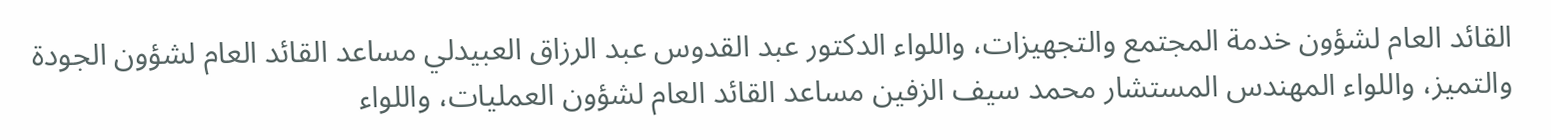القائد العام لشؤون خدمة المجتمع والتجهيزات، واللواء الدكتور عبد القدوس عبد الرزاق العبيدلي مساعد القائد العام لشؤون الجودة والتميز، واللواء المهندس المستشار محمد سيف الزفين مساعد القائد العام لشؤون العمليات، واللواء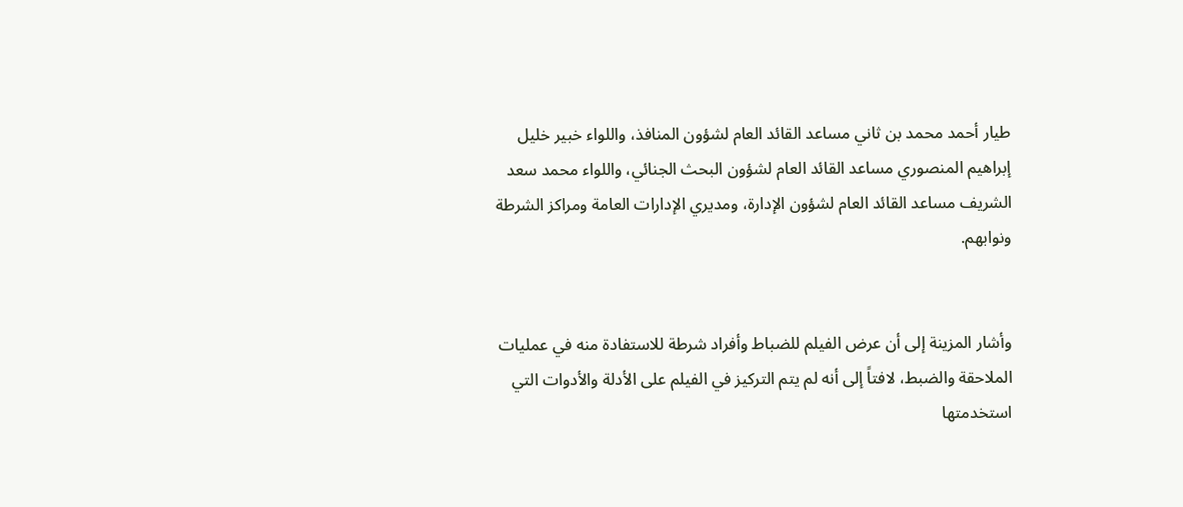طيار أحمد محمد بن ثاني مساعد القائد العام لشؤون المنافذ، واللواء خبير خليل إبراهيم المنصوري مساعد القائد العام لشؤون البحث الجنائي، واللواء محمد سعد الشريف مساعد القائد العام لشؤون الإدارة، ومديري الإدارات العامة ومراكز الشرطة ونوابهم.


وأشار المزينة إلى أن عرض الفيلم للضباط وأفراد شرطة للاستفادة منه في عمليات الملاحقة والضبط، لافتاً إلى أنه لم يتم التركيز في الفيلم على الأدلة والأدوات التي استخدمتها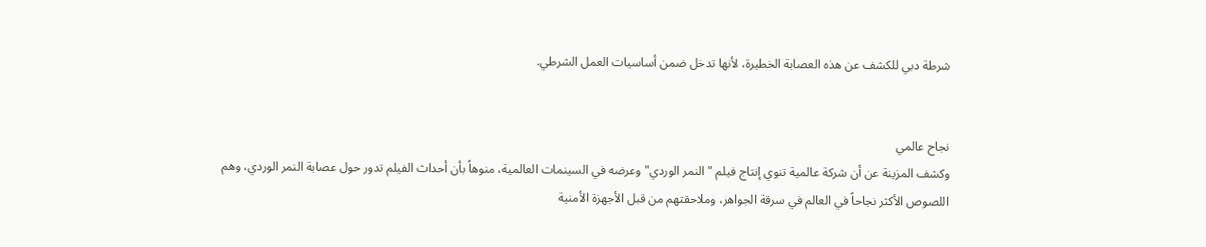شرطة دبي للكشف عن هذه العصابة الخطيرة، لأنها تدخل ضمن أساسيات العمل الشرطي.


نجاح عالمي
وكشف المزينة عن أن شركة عالمية تنوي إنتاج فيلم "النمر الوردي" وعرضه في السينمات العالمية، منوهاً بأن أحداث الفيلم تدور حول عصابة النمر الوردي، وهم اللصوص الأكثر نجاحاً في العالم في سرقة الجواهر، وملاحقتهم من قبل الأجهزة الأمنية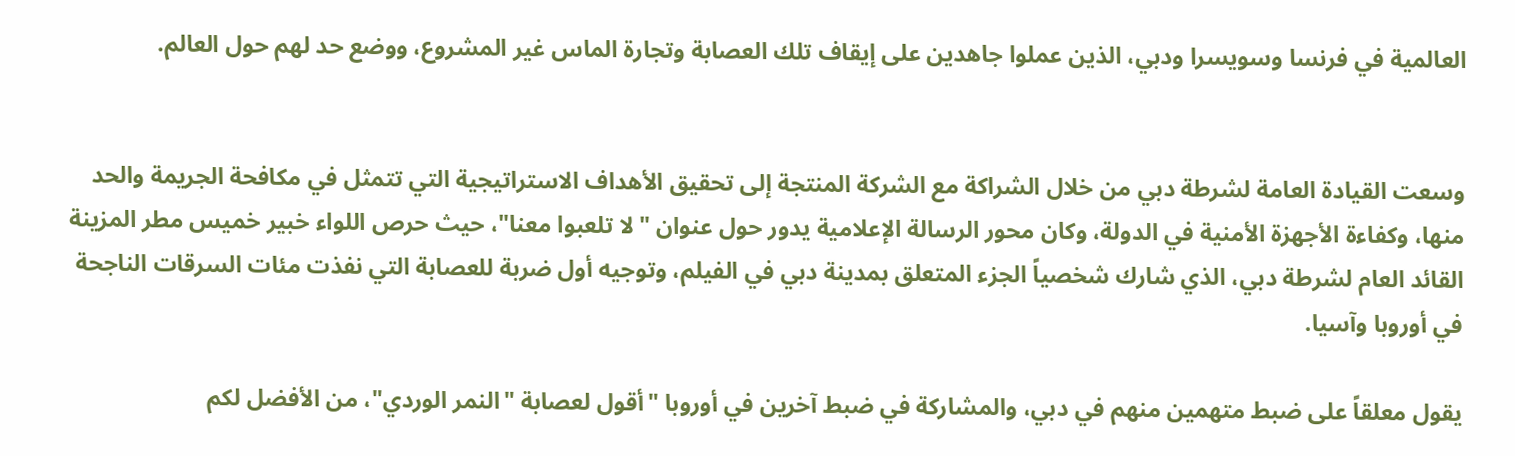العالمية في فرنسا وسويسرا ودبي، الذين عملوا جاهدين على إيقاف تلك العصابة وتجارة الماس غير المشروع، ووضع حد لهم حول العالم.


وسعت القيادة العامة لشرطة دبي من خلال الشراكة مع الشركة المنتجة إلى تحقيق الأهداف الاستراتيجية التي تتمثل في مكافحة الجريمة والحد منها، وكفاءة الأجهزة الأمنية في الدولة، وكان محور الرسالة الإعلامية يدور حول عنوان "لا تلعبوا معنا"، حيث حرص اللواء خبير خميس مطر المزينة القائد العام لشرطة دبي، الذي شارك شخصياً الجزء المتعلق بمدينة دبي في الفيلم، وتوجيه أول ضربة للعصابة التي نفذت مئات السرقات الناجحة في أوروبا وآسيا.

يقول معلقاً على ضبط متهمين منهم في دبي، والمشاركة في ضبط آخرين في أوروبا "أقول لعصابة "النمر الوردي"، من الأفضل لكم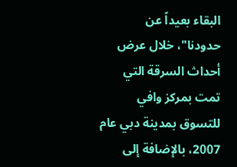البقاء بعيداً عن حدودنا"، خلال عرض أحداث السرقة التي تمت بمركز وافي للتسوق بمدينة دبي عام 2007، بالإضافة إلى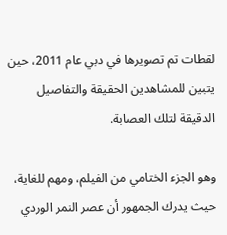لقطات تم تصويرها في دبي عام 2011، حين يتبين للمشاهدين الحقيقة والتفاصيل الدقيقة لتلك العصابة.

وهو الجزء الختامي من الفيلم، ومهم للغاية، حيث يدرك الجمهور أن عصر النمر الوردي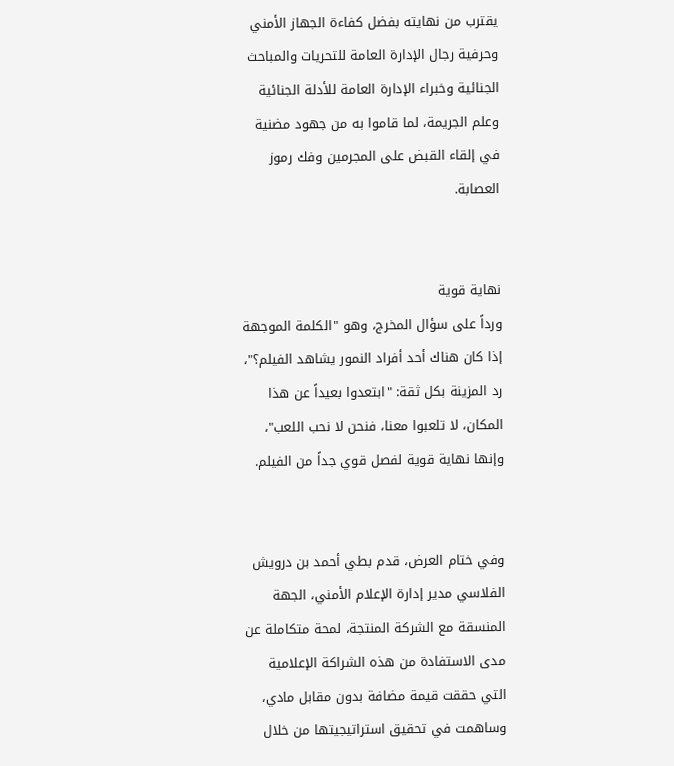يقترب من نهايته بفضل كفاءة الجهاز الأمني وحرفية رجال الإدارة العامة للتحريات والمباحث الجنائية وخبراء الإدارة العامة للأدلة الجنائية وعلم الجريمة، لما قاموا به من جهود مضنية في إلقاء القبض على المجرمين وفك رموز العصابة.


نهاية قوية
ورداً على سؤال المخرج، وهو "الكلمة الموجهة إذا كان هناك أحد أفراد النمور يشاهد الفيلم؟"، رد المزينة بكل ثقة: "ابتعدوا بعيداً عن هذا المكان، لا تلعبوا معنا، فنحن لا نحب اللعب"، وإنها نهاية قوية لفصل قوي جداً من الفيلم.


وفي ختام العرض، قدم بطي أحمد بن درويش الفلاسي مدير إدارة الإعلام الأمني، الجهة المنسقة مع الشركة المنتجة، لمحة متكاملة عن مدى الاستفادة من هذه الشراكة الإعلامية التي حققت قيمة مضافة بدون مقابل مادي، وساهمت في تحقيق استراتيجيتها من خلال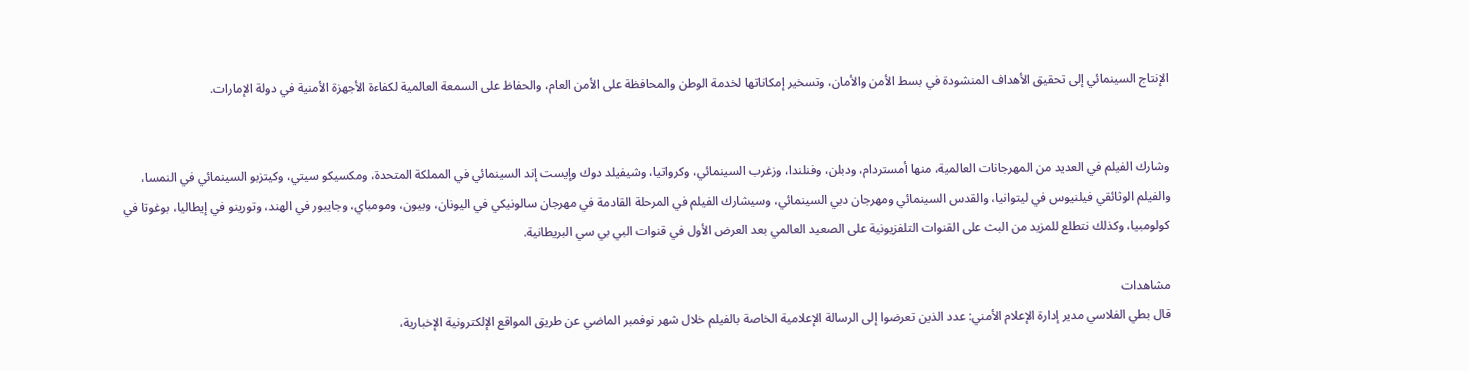الإنتاج السينمائي إلى تحقيق الأهداف المنشودة في بسط الأمن والأمان، وتسخير إمكاناتها لخدمة الوطن والمحافظة على الأمن العام، والحفاظ على السمعة العالمية لكفاءة الأجهزة الأمنية في دولة الإمارات.


وشارك الفيلم في العديد من المهرجانات العالمية، منها أمستردام، ودبلن، وفنلندا، وزغرب السينمائي، وكرواتيا، وشيفيلد دوك وإيست إند السينمائي في المملكة المتحدة، ومكسيكو سيتي، وكيتزبو السينمائي في النمسا، والفيلم الوثائقي فيلنيوس في ليتوانيا، والقدس السينمائي ومهرجان دبي السينمائي، وسيشارك الفيلم في المرحلة القادمة في مهرجان سالونيكي في اليونان، وبيون، ومومباي، وجايبور في الهند، وتورينو في إيطاليا، بوغوتا في كولومبيا، وكذلك نتطلع للمزيد من البث على القنوات التلفزيونية على الصعيد العالمي بعد العرض الأول في قنوات البي بي سي البريطانية.

مشاهدات
قال بطي الفلاسي مدير إدارة الإعلام الأمني: عدد الذين تعرضوا إلى الرسالة الإعلامية الخاصة بالفيلم خلال شهر نوفمبر الماضي عن طريق المواقع الإلكترونية الإخبارية،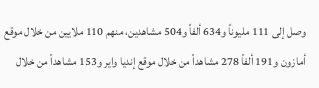وصل إلى 111 مليوناً و634 ألفاً و504 مشاهدين، منهم 110 ملايين من خلال موقع أمازون و191 ألفاً 278 مشاهداً من خلال موقع إنديا واير و153 مشاهداً من خلال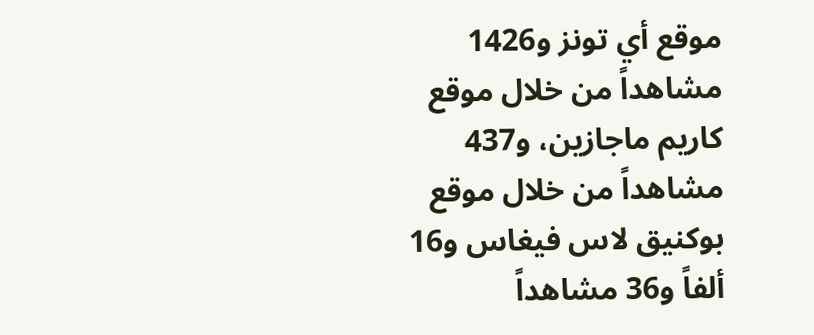موقع أي تونز و1426 مشاهداً من خلال موقع كاريم ماجازين، و437 مشاهداً من خلال موقع بوكنيق لاس فيغاس و16 ألفاً و36 مشاهداً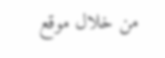من خلال موقع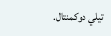تيلي دوكمنتال.